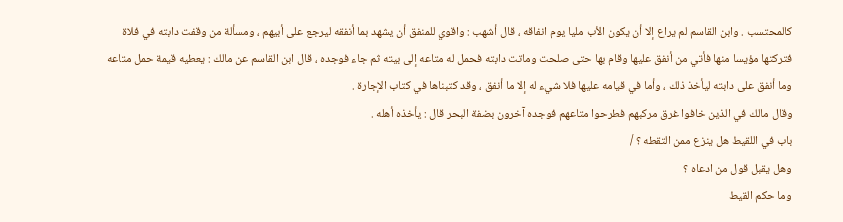كالمحتسب . وابن القاسم لم يراع إلا أن يكون الأب مليا يوم انفاقه ، قال أشهب : واقوي للمنفق أن يشهد بما أنفقه ليرجع على أبيهم ، ومسألة من وقفت دابته في فلاة فتركتها مؤيسا منها فأتي من أنفق عليها وقام بها حتى صلحت وماتت دابته فحمل له متاعه إلى بيته ثم جاء فوجده ، قال ابن القاسم عن مالك : يعطيه قيمة حمل متاعه وما أنفق على دابته ليأخذ ذلك ، وأما في قيامه عليها فلا شيء له إلا ما أنفق ، وقد كتبناها في كتاب الإجارة .
وقال مالك في الذين خافوا غرق مركبهم فطرحوا متاعهم فوجده آخرون بضفة البحر قال : يأخذه أهله .
باب في اللقيط هل ينزع ممن التقطه ؟ /
وهل يقبل قول من ادعاه ؟
وما حكم القيط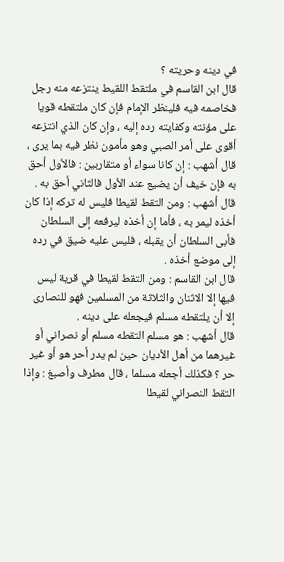في دينه وحريته ؟
قال ابن القاسم في ملتقط اللقيط ينتزعه منه رجل فخاصمه فيه فلينظر الإمام فإن كان ملتقطه قويا على مؤنته وكفايته رده إليه ، وإن كان الذي انتزعه أقوى على أمر الصبي وهو مأمون نظر فيه بما يرى ، قال أشهب : إن كانا سواء أو متقاربين : فالأول أحق به فإن خيف أن يضيع عند الأول فالثاني أحق به .
قال أشهب : ومن التقط لقيطا فليس له تركه إذا كان أخذه ليمر به ، فأما إن أخذه ليرفعه إلى السلطان فأبى السلطان أن يقبله ، فليس عليه ضيق في رده إلى موضع أخذه .
قال ابن القاسم : ومن التقط لقيطا في قرية ليس فيها إلا الاثنان والثلاثة من المسلمين فهو للنصارى إلا أن يلتقطه مسلم فيجعله على دينه .
قال أشهب : هو مسلم التقطه مسلم أو نصراني أو غيرهما من أهل الأديان حين لم يدر أحر هو أو غير حر ؟ فكذلك أجعله مسلما ، قال مطرف وأصبغ : وإذا التقط النصراني لقيطا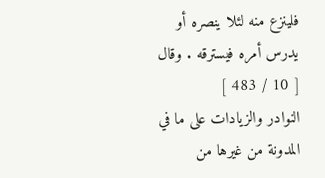فلينزع منه لئلا ينصره أو يدرس أمره فيسترقه . وقال
[ 10 / 483 ]
النوادر والزيادات على ما في المدونة من غيرها من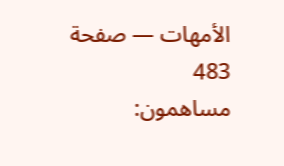الأمهات — صفحة 483
مساهمون: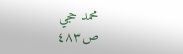محمد حجي
ص٤٨٣